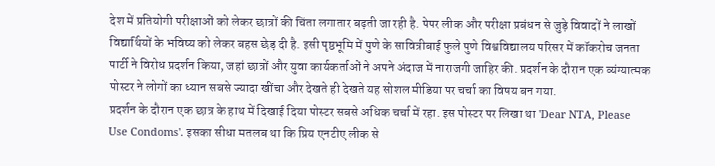देश में प्रतियोगी परीक्षाओं को लेकर छात्रों की चिंता लगातार बढ़ती जा रही है. पेपर लीक और परीक्षा प्रबंधन से जुड़े विवादों ने लाखों विद्यार्थियों के भविष्य को लेकर बहस छेड़ दी है. इसी पृष्ठभूमि में पुणे के सावित्रीबाई फुले पुणे विश्वविद्यालय परिसर में कॉकरोच जनता पार्टी ने विरोध प्रदर्शन किया, जहां छात्रों और युवा कार्यकर्ताओं ने अपने अंदाज में नाराजगी जाहिर की. प्रदर्शन के दौरान एक व्यंग्यात्मक पोस्टर ने लोगों का ध्यान सबसे ज्यादा खींचा और देखते ही देखते यह सोशल मीडिया पर चर्चा का विषय बन गया.
प्रदर्शन के दौरान एक छात्र के हाथ में दिखाई दिया पोस्टर सबसे अधिक चर्चा में रहा. इस पोस्टर पर लिखा था 'Dear NTA, Please Use Condoms'. इसका सीधा मतलब था कि प्रिय एनटीए लीक से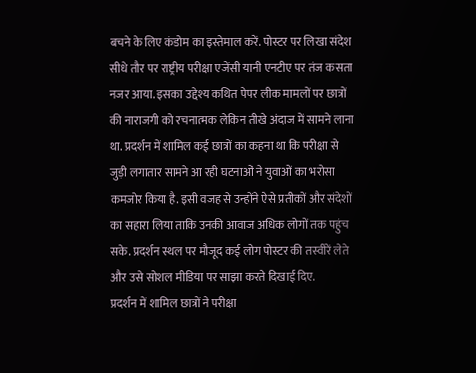बचने के लिए कंडोम का इस्तेमाल करें. पोस्टर पर लिखा संदेश सीधे तौर पर राष्ट्रीय परीक्षा एजेंसी यानी एनटीए पर तंज कसता नजर आया. इसका उद्देश्य कथित पेपर लीक मामलों पर छात्रों की नाराजगी को रचनात्मक लेकिन तीखे अंदाज में सामने लाना था. प्रदर्शन में शामिल कई छात्रों का कहना था कि परीक्षा से जुड़ी लगातार सामने आ रही घटनाओं ने युवाओं का भरोसा कमजोर किया है. इसी वजह से उन्होंने ऐसे प्रतीकों और संदेशों का सहारा लिया ताकि उनकी आवाज अधिक लोगों तक पहुंच सके. प्रदर्शन स्थल पर मौजूद कई लोग पोस्टर की तस्वीरें लेते और उसे सोशल मीडिया पर साझा करते दिखाई दिए.
प्रदर्शन में शामिल छात्रों ने परीक्षा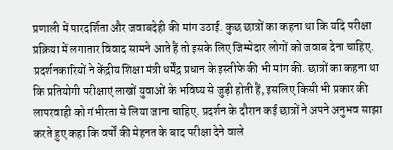प्रणाली में पारदर्शिता और जवाबदेही की मांग उठाई. कुछ छात्रों का कहना था कि यदि परीक्षा प्रक्रिया में लगातार विवाद सामने आते हैं तो इसके लिए जिम्मेदार लोगों को जवाब देना चाहिए. प्रदर्शनकारियों ने केंद्रीय शिक्षा मंत्री धर्मेंद्र प्रधान के इस्तीफे की भी मांग की. छात्रों का कहना था कि प्रतियोगी परीक्षाएं लाखों युवाओं के भविष्य से जुड़ी होती हैं, इसलिए किसी भी प्रकार की लापरवाही को गंभीरता से लिया जाना चाहिए. प्रदर्शन के दौरान कई छात्रों ने अपने अनुभव साझा करते हुए कहा कि वर्षों की मेहनत के बाद परीक्षा देने वाले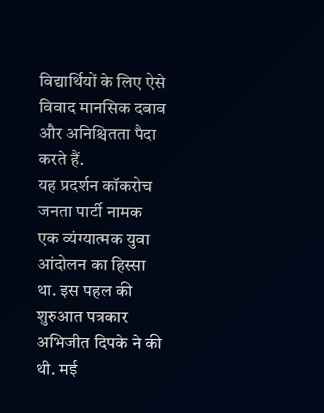विद्यार्थियों के लिए ऐसे विवाद मानसिक दबाव और अनिश्चितता पैदा करते हैं.
यह प्रदर्शन कॉकरोच जनता पार्टी नामक एक व्यंग्यात्मक युवा आंदोलन का हिस्सा था. इस पहल की शुरुआत पत्रकार अभिजीत दिपके ने की थी. मई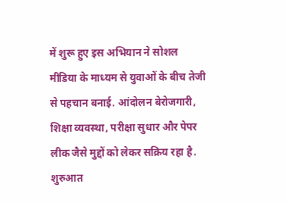में शुरू हुए इस अभियान ने सोशल मीडिया के माध्यम से युवाओं के बीच तेजी से पहचान बनाई. आंदोलन बेरोजगारी, शिक्षा व्यवस्था, परीक्षा सुधार और पेपर लीक जैसे मुद्दों को लेकर सक्रिय रहा है. शुरुआत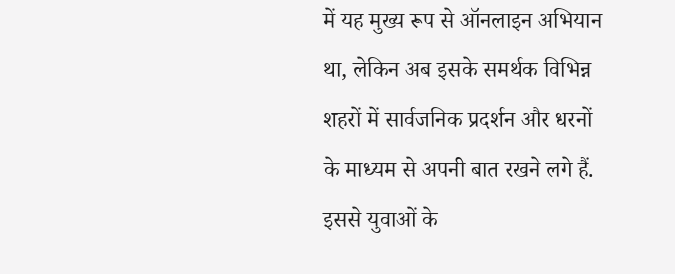में यह मुख्य रूप से ऑनलाइन अभियान था, लेकिन अब इसके समर्थक विभिन्न शहरों में सार्वजनिक प्रदर्शन और धरनों के माध्यम से अपनी बात रखने लगे हैं. इससे युवाओं के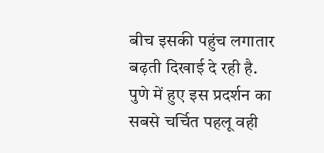बीच इसकी पहुंच लगातार बढ़ती दिखाई दे रही है.
पुणे में हुए इस प्रदर्शन का सबसे चर्चित पहलू वही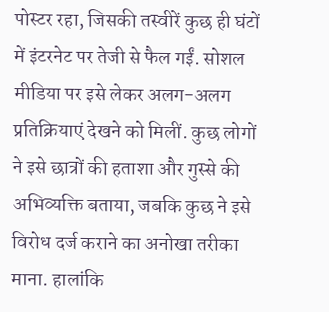पोस्टर रहा, जिसकी तस्वीरें कुछ ही घंटों में इंटरनेट पर तेजी से फैल गईं. सोशल मीडिया पर इसे लेकर अलग-अलग प्रतिक्रियाएं देखने को मिलीं. कुछ लोगों ने इसे छात्रों की हताशा और गुस्से की अभिव्यक्ति बताया, जबकि कुछ ने इसे विरोध दर्ज कराने का अनोखा तरीका माना. हालांकि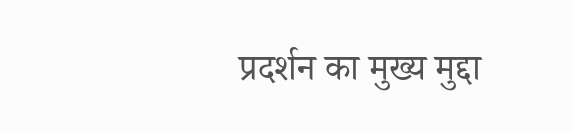प्रदर्शन का मुख्य मुद्दा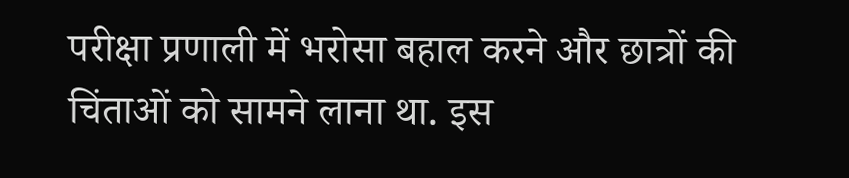परीक्षा प्रणाली में भरोसा बहाल करने और छात्रों की चिंताओं को सामने लाना था. इस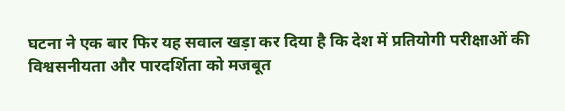घटना ने एक बार फिर यह सवाल खड़ा कर दिया है कि देश में प्रतियोगी परीक्षाओं की विश्वसनीयता और पारदर्शिता को मजबूत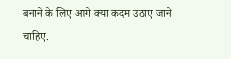बनाने के लिए आगे क्या कदम उठाए जाने चाहिए.